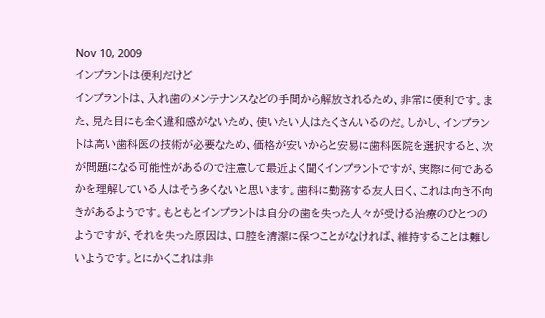Nov 10, 2009
インプラントは便利だけど
インプラントは、入れ歯のメンテナンスなどの手間から解放されるため、非常に便利です。また、見た目にも全く違和感がないため、使いたい人はたくさんいるのだ。しかし、インプラントは高い歯科医の技術が必要なため、価格が安いからと安易に歯科医院を選択すると、次が問題になる可能性があるので注意して最近よく聞くインプラントですが、実際に何であるかを理解している人はそう多くないと思います。歯科に勤務する友人曰く、これは向き不向きがあるようです。もともとインプラントは自分の歯を失った人々が受ける治療のひとつのようですが、それを失った原因は、口腔を清潔に保つことがなければ、維持することは難しいようです。とにかくこれは非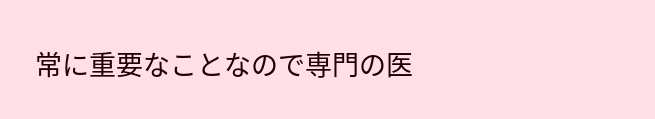常に重要なことなので専門の医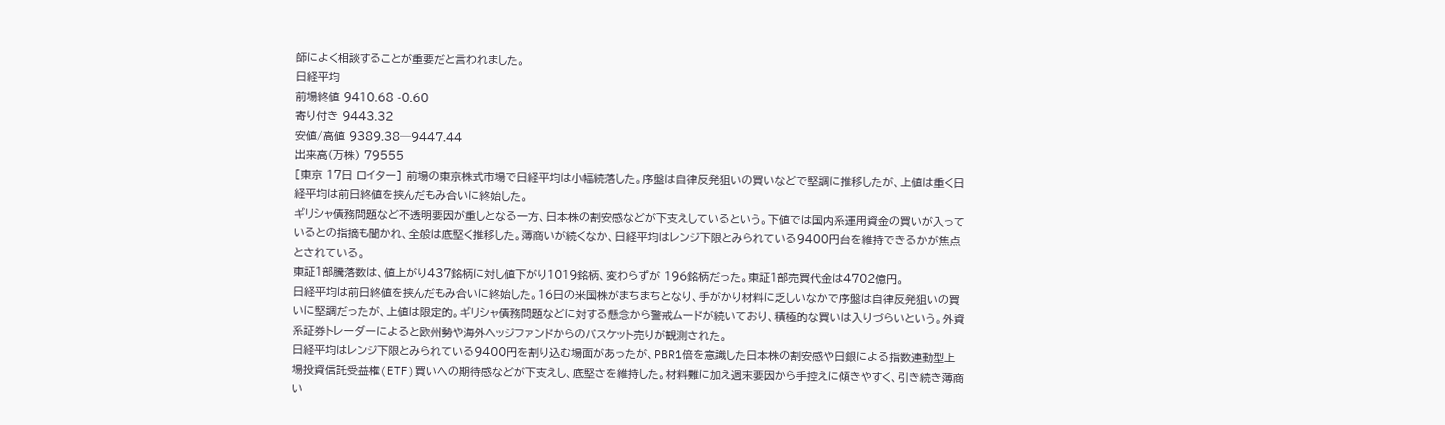師によく相談することが重要だと言われました。
日経平均
前場終値 9410.68 -0.60
寄り付き 9443.32
安値/高値 9389.38─9447.44
出来高(万株) 79555
[東京 17日 ロイター] 前場の東京株式市場で日経平均は小幅続落した。序盤は自律反発狙いの買いなどで堅調に推移したが、上値は重く日経平均は前日終値を挟んだもみ合いに終始した。
ギリシャ債務問題など不透明要因が重しとなる一方、日本株の割安感などが下支えしているという。下値では国内系運用資金の買いが入っているとの指摘も聞かれ、全般は底堅く推移した。薄商いが続くなか、日経平均はレンジ下限とみられている9400円台を維持できるかが焦点とされている。
東証1部騰落数は、値上がり437銘柄に対し値下がり1019銘柄、変わらずが 196銘柄だった。東証1部売買代金は4702億円。
日経平均は前日終値を挟んだもみ合いに終始した。16日の米国株がまちまちとなり、手がかり材料に乏しいなかで序盤は自律反発狙いの買いに堅調だったが、上値は限定的。ギリシャ債務問題などに対する懸念から警戒ムードが続いており、積極的な買いは入りづらいという。外資系証券トレーダーによると欧州勢や海外ヘッジファンドからのバスケット売りが観測された。
日経平均はレンジ下限とみられている9400円を割り込む場面があったが、PBR1倍を意識した日本株の割安感や日銀による指数連動型上場投資信託受益権(ETF)買いへの期待感などが下支えし、底堅さを維持した。材料難に加え週末要因から手控えに傾きやすく、引き続き薄商い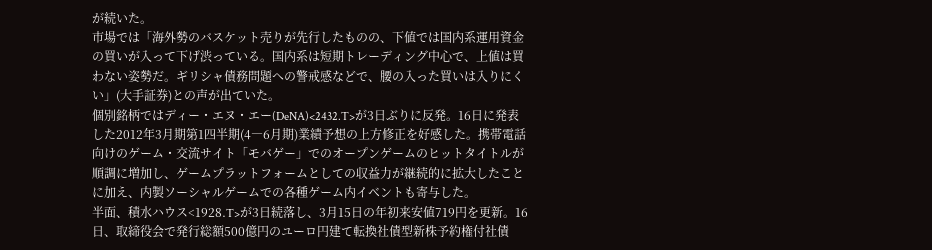が続いた。
市場では「海外勢のバスケット売りが先行したものの、下値では国内系運用資金の買いが入って下げ渋っている。国内系は短期トレーディング中心で、上値は買わない姿勢だ。ギリシャ債務問題への警戒感などで、腰の入った買いは入りにくい」(大手証券)との声が出ていた。
個別銘柄ではディー・エヌ・エー(DeNA)<2432.T>が3日ぶりに反発。16日に発表した2012年3月期第1四半期(4―6月期)業績予想の上方修正を好感した。携帯電話向けのゲーム・交流サイト「モバゲー」でのオープンゲームのヒットタイトルが順調に増加し、ゲームプラットフォームとしての収益力が継続的に拡大したことに加え、内製ソーシャルゲームでの各種ゲーム内イベントも寄与した。
半面、積水ハウス<1928.T>が3日続落し、3月15日の年初来安値719円を更新。16日、取締役会で発行総額500億円のユーロ円建て転換社債型新株予約権付社債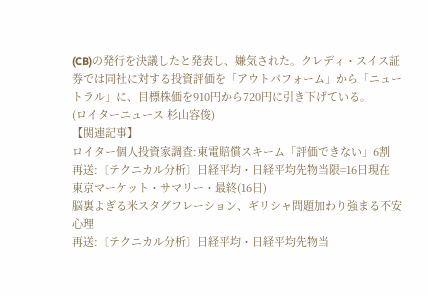(CB)の発行を決議したと発表し、嫌気された。クレディ・スイス証券では同社に対する投資評価を「アウトパフォーム」から「ニュートラル」に、目標株価を910円から720円に引き下げている。
(ロイターニュース 杉山容俊)
【関連記事】
ロイター個人投資家調査:東電賠償スキーム「評価できない」6割
再送:〔テクニカル分析〕日経平均・日経平均先物当限=16日現在
東京マーケット・サマリー・最終(16日)
脳裏よぎる米スタグフレーション、ギリシャ問題加わり強まる不安心理
再送:〔テクニカル分析〕日経平均・日経平均先物当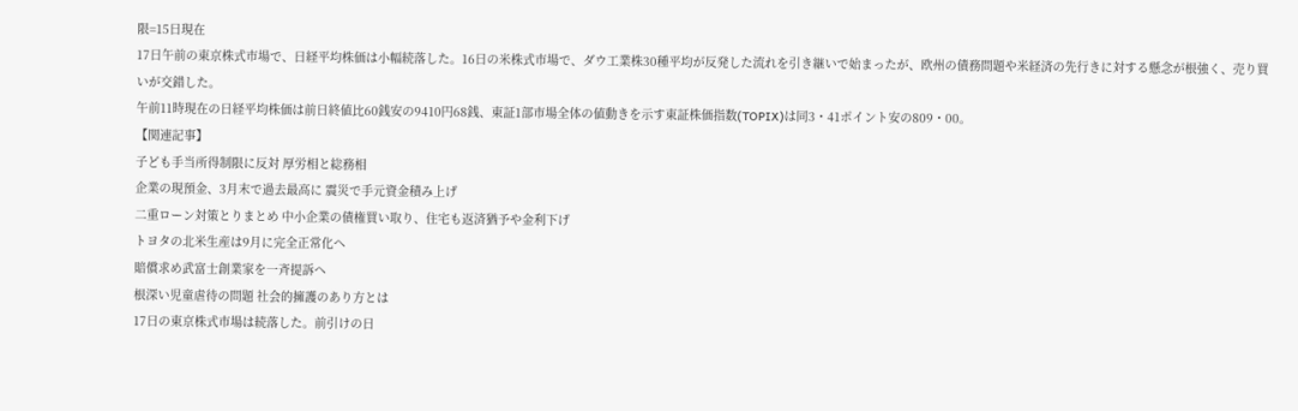限=15日現在
17日午前の東京株式市場で、日経平均株価は小幅続落した。16日の米株式市場で、ダウ工業株30種平均が反発した流れを引き継いで始まったが、欧州の債務問題や米経済の先行きに対する懸念が根強く、売り買いが交錯した。
午前11時現在の日経平均株価は前日終値比60銭安の9410円68銭、東証1部市場全体の値動きを示す東証株価指数(TOPIX)は同3・41ポイント安の809・00。
【関連記事】
子ども手当所得制限に反対 厚労相と総務相
企業の現預金、3月末で過去最高に 震災で手元資金積み上げ
二重ローン対策とりまとめ 中小企業の債権買い取り、住宅も返済猶予や金利下げ
トヨタの北米生産は9月に完全正常化へ
賠償求め武富士創業家を一斉提訴へ
根深い児童虐待の問題 社会的擁護のあり方とは
17日の東京株式市場は続落した。前引けの日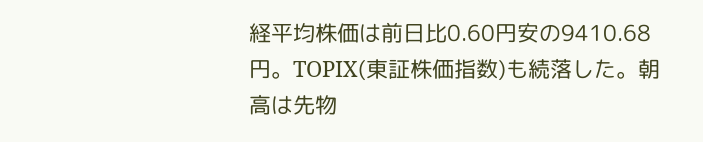経平均株価は前日比0.60円安の9410.68円。TOPIX(東証株価指数)も続落した。朝高は先物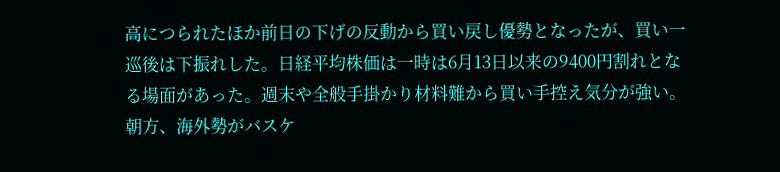高につられたほか前日の下げの反動から買い戻し優勢となったが、買い一巡後は下振れした。日経平均株価は一時は6月13日以来の9400円割れとなる場面があった。週末や全般手掛かり材料難から買い手控え気分が強い。朝方、海外勢がバスケ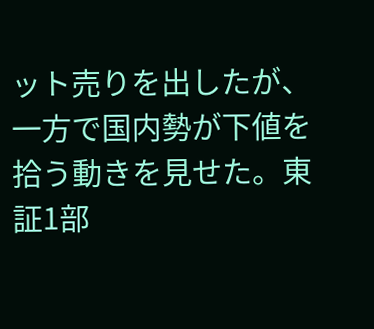ット売りを出したが、一方で国内勢が下値を拾う動きを見せた。東証1部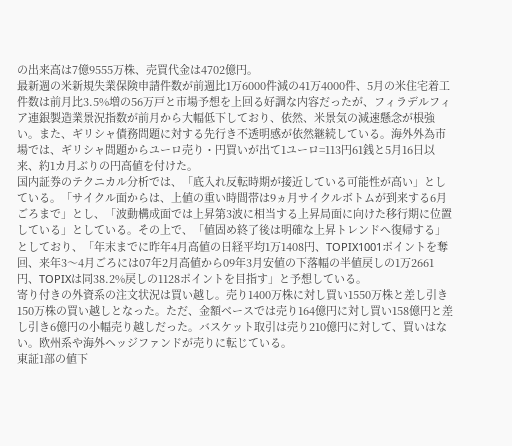の出来高は7億9555万株、売買代金は4702億円。
最新週の米新規失業保険申請件数が前週比1万6000件減の41万4000件、5月の米住宅着工件数は前月比3.5%増の56万戸と市場予想を上回る好調な内容だったが、フィラデルフィア連銀製造業景況指数が前月から大幅低下しており、依然、米景気の減速懸念が根強い。また、ギリシャ債務問題に対する先行き不透明感が依然継続している。海外外為市場では、ギリシャ問題からユーロ売り・円買いが出て1ユーロ=113円61銭と5月16日以来、約1カ月ぶりの円高値を付けた。
国内証券のテクニカル分析では、「底入れ反転時期が接近している可能性が高い」としている。「サイクル面からは、上値の重い時間帯は9ヵ月サイクルボトムが到来する6月ごろまで」とし、「波動構成面では上昇第3波に相当する上昇局面に向けた移行期に位置している」としている。その上で、「値固め終了後は明確な上昇トレンドへ復帰する」としており、「年末までに昨年4月高値の日経平均1万1408円、TOPIX1001ポイントを奪回、来年3〜4月ごろには07年2月高値から09年3月安値の下落幅の半値戻しの1万2661円、TOPIXは同38.2%戻しの1128ポイントを目指す」と予想している。
寄り付きの外資系の注文状況は買い越し。売り1400万株に対し買い1550万株と差し引き150万株の買い越しとなった。ただ、金額ベースでは売り164億円に対し買い158億円と差し引き6億円の小幅売り越しだった。バスケット取引は売り210億円に対して、買いはない。欧州系や海外ヘッジファンドが売りに転じている。
東証1部の値下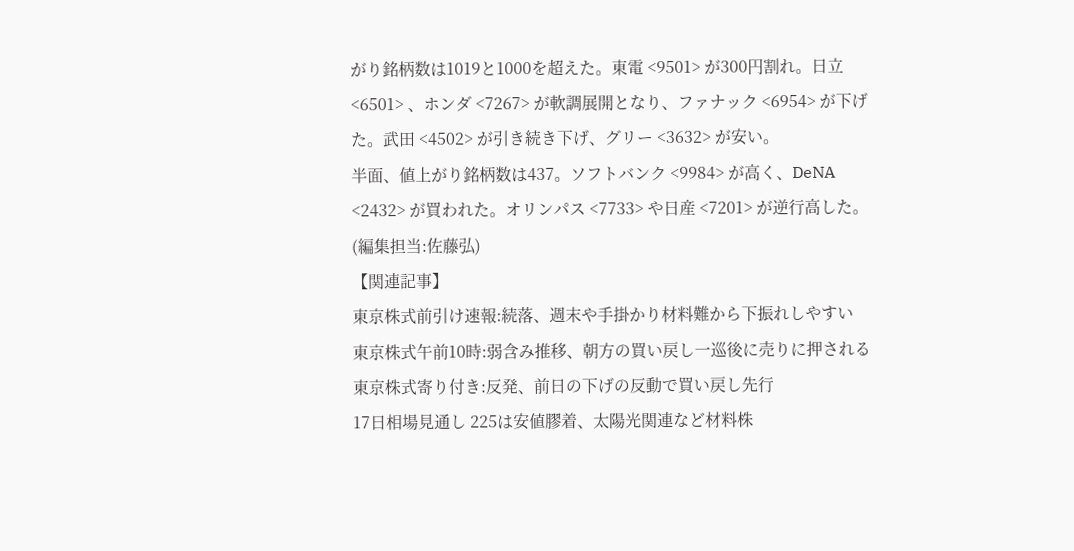がり銘柄数は1019と1000を超えた。東電 <9501> が300円割れ。日立 <6501> 、ホンダ <7267> が軟調展開となり、ファナック <6954> が下げた。武田 <4502> が引き続き下げ、グリー <3632> が安い。
半面、値上がり銘柄数は437。ソフトバンク <9984> が高く、DeNA <2432> が買われた。オリンパス <7733> や日産 <7201> が逆行高した。(編集担当:佐藤弘)
【関連記事】
東京株式前引け速報:続落、週末や手掛かり材料難から下振れしやすい
東京株式午前10時:弱含み推移、朝方の買い戻し一巡後に売りに押される
東京株式寄り付き:反発、前日の下げの反動で買い戻し先行
17日相場見通し 225は安値膠着、太陽光関連など材料株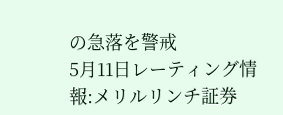の急落を警戒
5月11日レーティング情報:メリルリンチ証券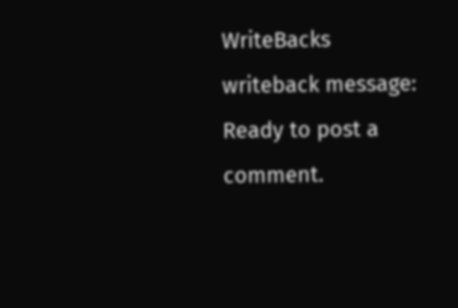WriteBacks
writeback message: Ready to post a comment.